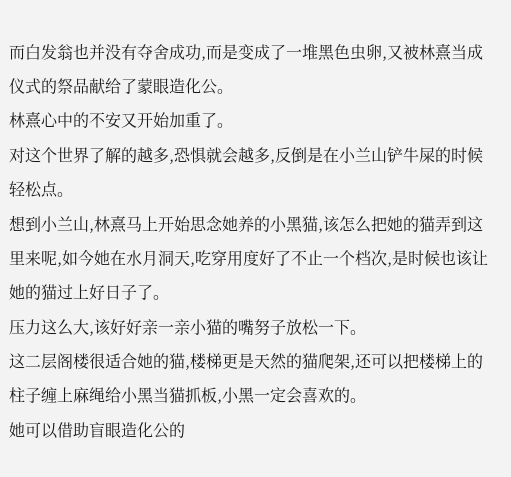而白发翁也并没有夺舍成功,而是变成了一堆黑色虫卵,又被林熹当成仪式的祭品献给了蒙眼造化公。
林熹心中的不安又开始加重了。
对这个世界了解的越多,恐惧就会越多,反倒是在小兰山铲牛屎的时候轻松点。
想到小兰山,林熹马上开始思念她养的小黑猫,该怎么把她的猫弄到这里来呢,如今她在水月洞天,吃穿用度好了不止一个档次,是时候也该让她的猫过上好日子了。
压力这么大,该好好亲一亲小猫的嘴努子放松一下。
这二层阁楼很适合她的猫,楼梯更是天然的猫爬架,还可以把楼梯上的柱子缠上麻绳给小黑当猫抓板,小黑一定会喜欢的。
她可以借助盲眼造化公的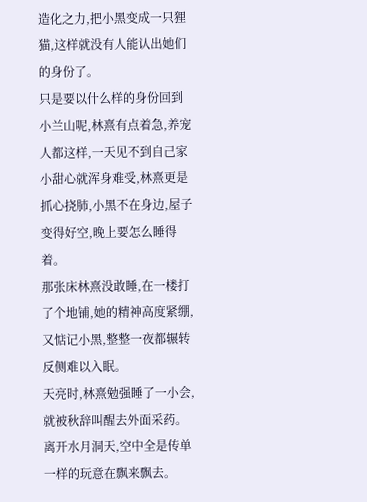造化之力,把小黑变成一只狸猫,这样就没有人能认出她们的身份了。
只是要以什么样的身份回到小兰山呢,林熹有点着急,养宠人都这样,一天见不到自己家小甜心就浑身难受,林熹更是抓心挠肺,小黑不在身边,屋子变得好空,晚上要怎么睡得着。
那张床林熹没敢睡,在一楼打了个地铺,她的精神高度紧绷,又惦记小黑,整整一夜都辗转反侧难以入眠。
天亮时,林熹勉强睡了一小会,就被秋辞叫醒去外面采药。
离开水月洞天,空中全是传单一样的玩意在飘来飘去。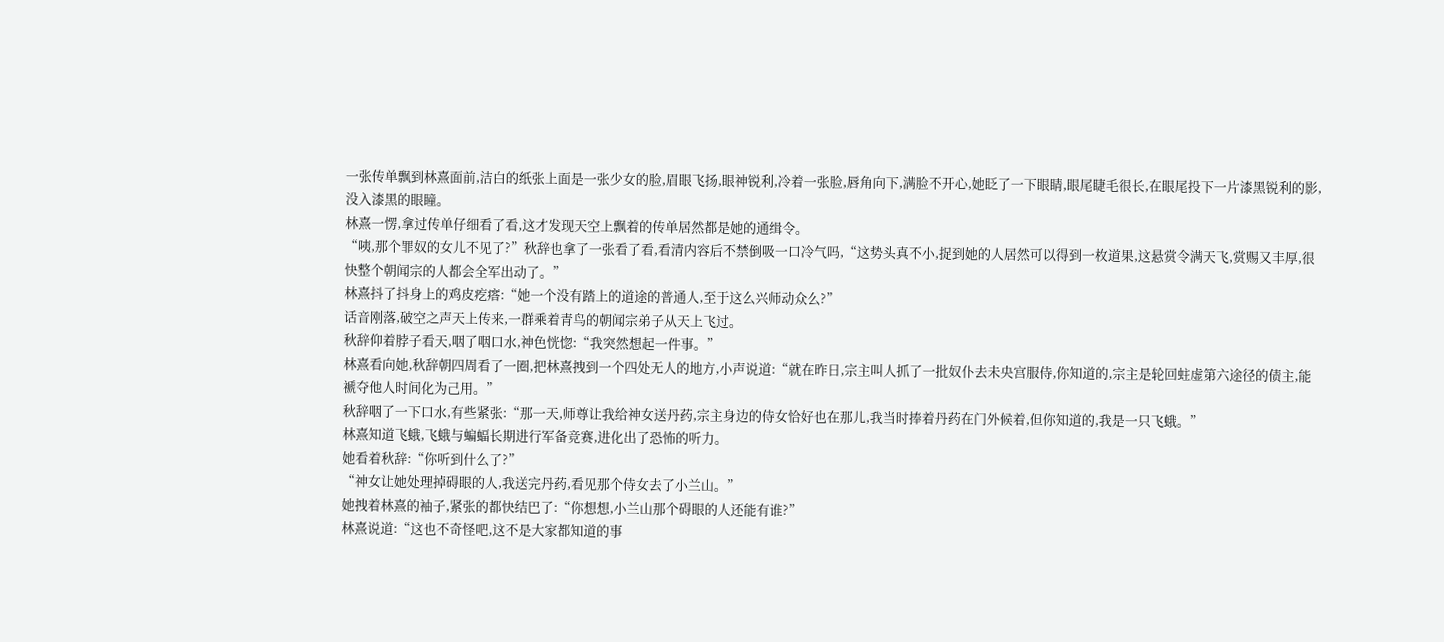一张传单飘到林熹面前,洁白的纸张上面是一张少女的脸,眉眼飞扬,眼神锐利,冷着一张脸,唇角向下,满脸不开心,她眨了一下眼睛,眼尾睫毛很长,在眼尾投下一片漆黑锐利的影,没入漆黑的眼瞳。
林熹一愣,拿过传单仔细看了看,这才发现天空上飘着的传单居然都是她的通缉令。
“咦,那个罪奴的女儿不见了?”秋辞也拿了一张看了看,看清内容后不禁倒吸一口冷气吗,“这势头真不小,捉到她的人居然可以得到一枚道果,这悬赏令满天飞,赏赐又丰厚,很快整个朝闻宗的人都会全军出动了。”
林熹抖了抖身上的鸡皮疙瘩:“她一个没有踏上的道途的普通人,至于这么兴师动众么?”
话音刚落,破空之声天上传来,一群乘着青鸟的朝闻宗弟子从天上飞过。
秋辞仰着脖子看天,咽了咽口水,神色恍惚:“我突然想起一件事。”
林熹看向她,秋辞朝四周看了一圈,把林熹拽到一个四处无人的地方,小声说道:“就在昨日,宗主叫人抓了一批奴仆去未央宫服侍,你知道的,宗主是轮回蛀虚第六途径的债主,能褫夺他人时间化为己用。”
秋辞咽了一下口水,有些紧张:“那一天,师尊让我给神女送丹药,宗主身边的侍女恰好也在那儿,我当时捧着丹药在门外候着,但你知道的,我是一只飞蛾。”
林熹知道飞蛾,飞蛾与蝙蝠长期进行军备竞赛,进化出了恐怖的听力。
她看着秋辞:“你听到什么了?”
“神女让她处理掉碍眼的人,我送完丹药,看见那个侍女去了小兰山。”
她拽着林熹的袖子,紧张的都快结巴了:“你想想,小兰山那个碍眼的人还能有谁?”
林熹说道:“这也不奇怪吧,这不是大家都知道的事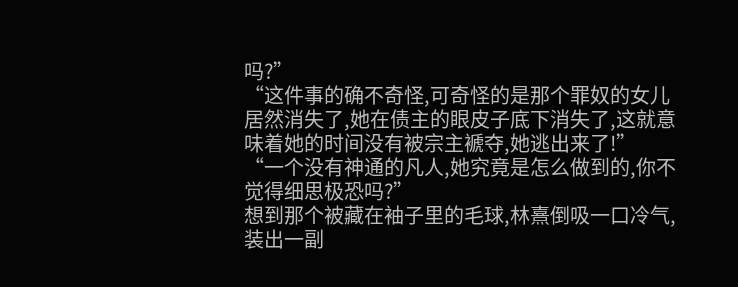吗?”
“这件事的确不奇怪,可奇怪的是那个罪奴的女儿居然消失了,她在债主的眼皮子底下消失了,这就意味着她的时间没有被宗主褫夺,她逃出来了!”
“一个没有神通的凡人,她究竟是怎么做到的,你不觉得细思极恐吗?”
想到那个被藏在袖子里的毛球,林熹倒吸一口冷气,装出一副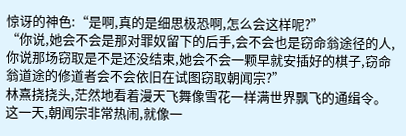惊讶的神色:“是啊,真的是细思极恐啊,怎么会这样呢?”
“你说,她会不会是那对罪奴留下的后手,会不会也是窃命翁途径的人,你说那场窃取是不是还没结束,她会不会一颗早就安插好的棋子,窃命翁道途的修道者会不会依旧在试图窃取朝闻宗?”
林熹挠挠头,茫然地看着漫天飞舞像雪花一样满世界飘飞的通缉令。
这一天,朝闻宗非常热闹,就像一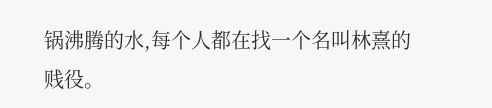锅沸腾的水,每个人都在找一个名叫林熹的贱役。